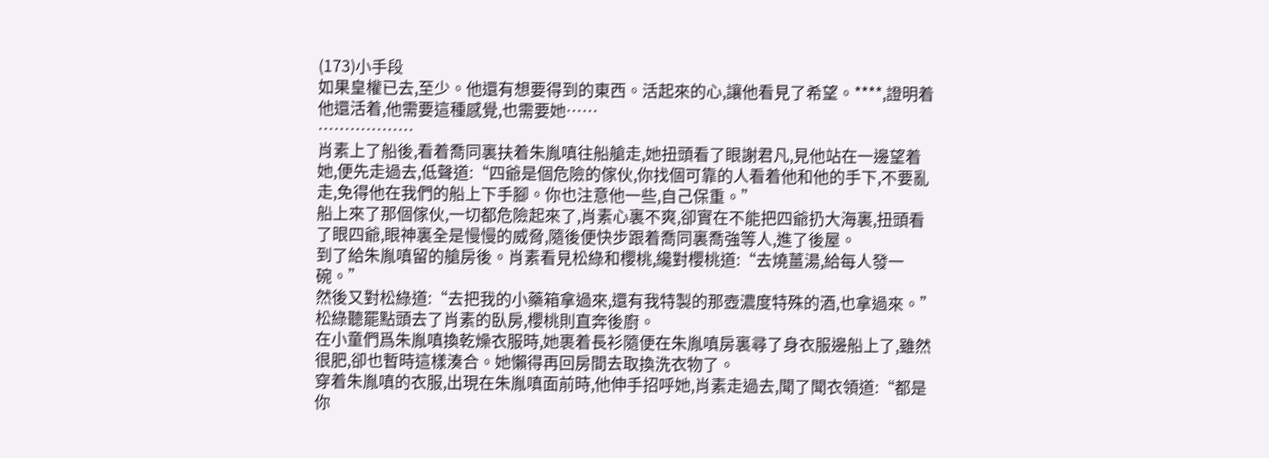(173)小手段
如果皇權已去,至少。他還有想要得到的東西。活起來的心,讓他看見了希望。****,證明着他還活着,他需要這種感覺,也需要她……
………………
肖素上了船後,看着喬同裏扶着朱胤嗔往船艙走,她扭頭看了眼謝君凡,見他站在一邊望着她,便先走過去,低聲道:“四爺是個危險的傢伙,你找個可靠的人看着他和他的手下,不要亂走,免得他在我們的船上下手腳。你也注意他一些,自己保重。”
船上來了那個傢伙,一切都危險起來了,肖素心裏不爽,卻實在不能把四爺扔大海裏,扭頭看了眼四爺,眼神裏全是慢慢的威脅,隨後便快步跟着喬同裏喬強等人,進了後屋。
到了給朱胤嗔留的艙房後。肖素看見松綠和櫻桃,纔對櫻桃道:“去燒薑湯,給每人發一碗。”
然後又對松綠道:“去把我的小藥箱拿過來,還有我特製的那壺濃度特殊的酒,也拿過來。”
松綠聽罷點頭去了肖素的臥房,櫻桃則直奔後廚。
在小童們爲朱胤嗔換乾燥衣服時,她裹着長衫隨便在朱胤嗔房裏尋了身衣服邊船上了,雖然很肥,卻也暫時這樣湊合。她懶得再回房間去取換洗衣物了。
穿着朱胤嗔的衣服,出現在朱胤嗔面前時,他伸手招呼她,肖素走過去,聞了聞衣領道:“都是你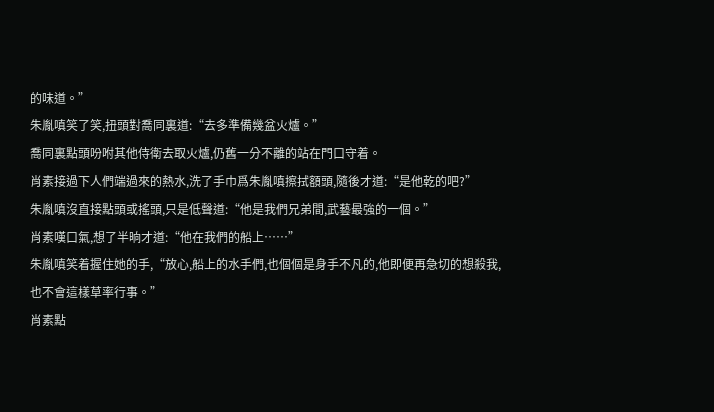的味道。”
朱胤嗔笑了笑,扭頭對喬同裏道:“去多準備幾盆火爐。”
喬同裏點頭吩咐其他侍衛去取火爐,仍舊一分不離的站在門口守着。
肖素接過下人們端過來的熱水,洗了手巾爲朱胤嗔擦拭額頭,隨後才道:“是他乾的吧?”
朱胤嗔沒直接點頭或搖頭,只是低聲道:“他是我們兄弟間,武藝最強的一個。”
肖素嘆口氣,想了半晌才道:“他在我們的船上……”
朱胤嗔笑着握住她的手,“放心,船上的水手們,也個個是身手不凡的,他即便再急切的想殺我,也不會這樣草率行事。”
肖素點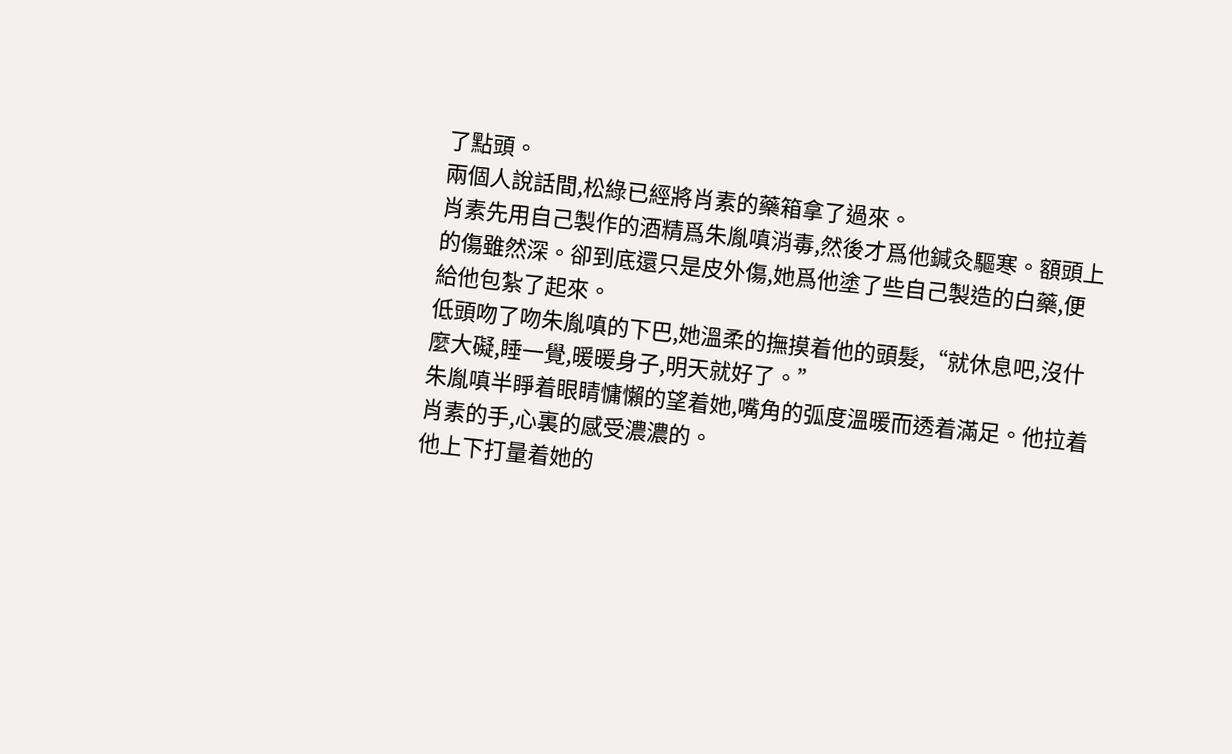了點頭。
兩個人說話間,松綠已經將肖素的藥箱拿了過來。
肖素先用自己製作的酒精爲朱胤嗔消毒,然後才爲他鍼灸驅寒。額頭上的傷雖然深。卻到底還只是皮外傷,她爲他塗了些自己製造的白藥,便給他包紮了起來。
低頭吻了吻朱胤嗔的下巴,她溫柔的撫摸着他的頭髮,“就休息吧,沒什麼大礙,睡一覺,暖暖身子,明天就好了。”
朱胤嗔半睜着眼睛慵懶的望着她,嘴角的弧度溫暖而透着滿足。他拉着肖素的手,心裏的感受濃濃的。
他上下打量着她的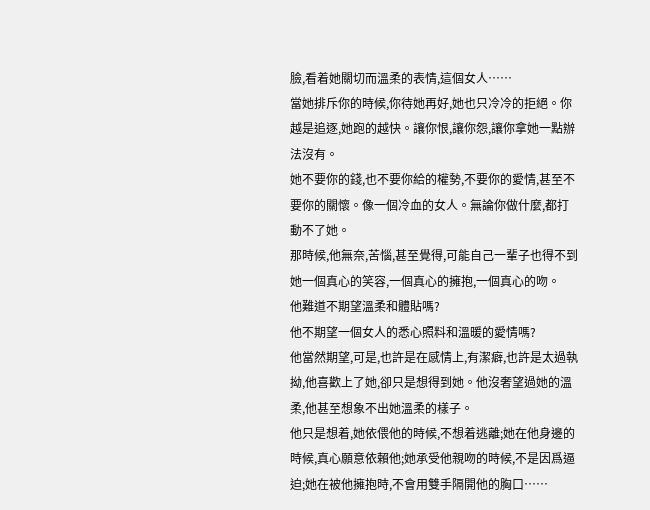臉,看着她關切而溫柔的表情,這個女人……
當她排斥你的時候,你待她再好,她也只冷冷的拒絕。你越是追逐,她跑的越快。讓你恨,讓你怨,讓你拿她一點辦法沒有。
她不要你的錢,也不要你給的權勢,不要你的愛情,甚至不要你的關懷。像一個冷血的女人。無論你做什麼,都打動不了她。
那時候,他無奈,苦惱,甚至覺得,可能自己一輩子也得不到她一個真心的笑容,一個真心的擁抱,一個真心的吻。
他難道不期望溫柔和體貼嗎?
他不期望一個女人的悉心照料和溫暖的愛情嗎?
他當然期望,可是,也許是在感情上,有潔癖,也許是太過執拗,他喜歡上了她,卻只是想得到她。他沒奢望過她的溫柔,他甚至想象不出她溫柔的樣子。
他只是想着,她依偎他的時候,不想着逃離;她在他身邊的時候,真心願意依賴他;她承受他親吻的時候,不是因爲逼迫;她在被他擁抱時,不會用雙手隔開他的胸口……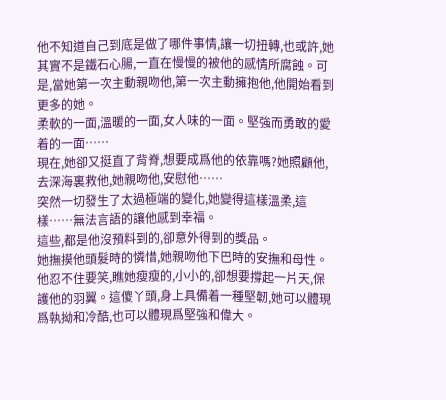他不知道自己到底是做了哪件事情,讓一切扭轉,也或許,她其實不是鐵石心腸,一直在慢慢的被他的感情所腐蝕。可是,當她第一次主動親吻他,第一次主動擁抱他,他開始看到更多的她。
柔軟的一面,溫暖的一面,女人味的一面。堅強而勇敢的愛着的一面……
現在,她卻又挺直了背脊,想要成爲他的依靠嗎?她照顧他,去深海裏救他,她親吻他,安慰他……
突然一切發生了太過極端的變化,她變得這樣溫柔,這樣……無法言語的讓他感到幸福。
這些,都是他沒預料到的,卻意外得到的獎品。
她撫摸他頭髮時的憐惜,她親吻他下巴時的安撫和母性。他忍不住要笑,瞧她瘦瘦的,小小的,卻想要撐起一片天,保護他的羽翼。這傻丫頭,身上具備着一種堅韌,她可以體現爲執拗和冷酷,也可以體現爲堅強和偉大。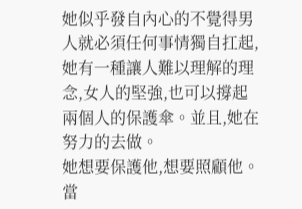她似乎發自內心的不覺得男人就必須任何事情獨自扛起,她有一種讓人難以理解的理念,女人的堅強,也可以撐起兩個人的保護傘。並且,她在努力的去做。
她想要保護他,想要照顧他。
當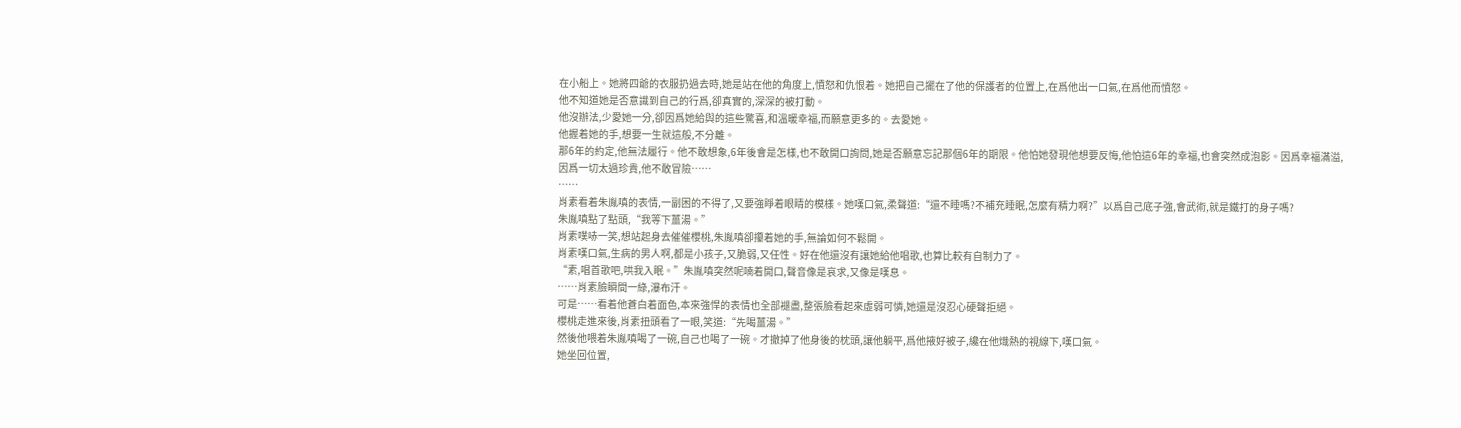在小船上。她將四爺的衣服扔過去時,她是站在他的角度上,憤怒和仇恨着。她把自己擺在了他的保護者的位置上,在爲他出一口氣,在爲他而憤怒。
他不知道她是否意識到自己的行爲,卻真實的,深深的被打動。
他沒辦法,少愛她一分,卻因爲她給與的這些驚喜,和溫暖幸福,而願意更多的。去愛她。
他握着她的手,想要一生就這般,不分離。
那6年的約定,他無法履行。他不敢想象,6年後會是怎樣,也不敢開口詢問,她是否願意忘記那個6年的期限。他怕她發現他想要反悔,他怕這6年的幸福,也會突然成泡影。因爲幸福滿溢,因爲一切太過珍貴,他不敢冒險……
……
肖素看着朱胤嗔的表情,一副困的不得了,又要強睜着眼睛的模樣。她嘆口氣,柔聲道:“還不睡嗎?不補充睡眠,怎麼有精力啊?”以爲自己底子強,會武術,就是鐵打的身子嗎?
朱胤嗔點了點頭,“我等下薑湯。”
肖素噗哧一笑,想站起身去催催櫻桃,朱胤嗔卻攥着她的手,無論如何不鬆開。
肖素嘆口氣,生病的男人啊,都是小孩子,又脆弱,又任性。好在他還沒有讓她給他唱歌,也算比較有自制力了。
“素,唱首歌吧,哄我入眠。”朱胤嗔突然呢喃着開口,聲音像是哀求,又像是嘆息。
……肖素臉瞬間一綠,瀑布汗。
可是……看着他蒼白着面色,本來強悍的表情也全部褪盡,整張臉看起來虛弱可憐,她還是沒忍心硬聲拒絕。
櫻桃走進來後,肖素扭頭看了一眼,笑道:“先喝薑湯。”
然後他喂着朱胤嗔喝了一碗,自己也喝了一碗。才撤掉了他身後的枕頭,讓他躺平,爲他掖好被子,纔在他熾熱的視線下,嘆口氣。
她坐回位置,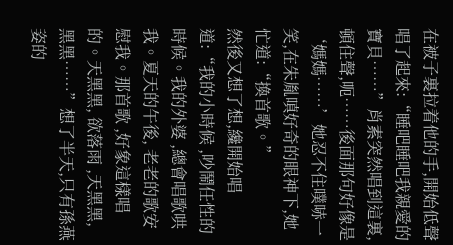在被子裏拉着他的手,開始低聲唱了起來:“睡吧睡吧我親愛的寶貝……”肖素突然唱到這裏,頓住聲,呃……後面那句好像是‘媽媽……’她忍不住噗哧一笑,在朱胤嗔好奇的眼神下,她忙道:“換首歌。”
然後又想了想,纔開始唱道:“我的小時候 ,吵鬧任性的時候。我的外婆 ,總會唱歌哄我。夏天的午後, 老老的歌安慰我。那首歌 ,好象這樣唱的。天黑黑, 欲落雨 ,天黑黑, 黑黑……”想了半天,只有孫燕姿的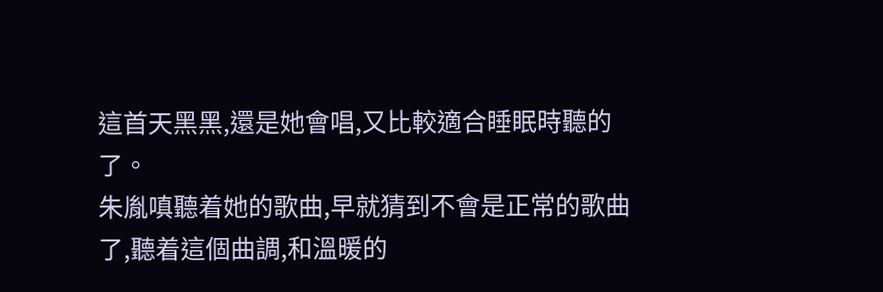這首天黑黑,還是她會唱,又比較適合睡眠時聽的了。
朱胤嗔聽着她的歌曲,早就猜到不會是正常的歌曲了,聽着這個曲調,和溫暖的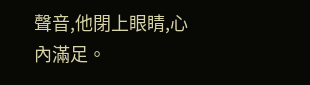聲音,他閉上眼睛,心內滿足。